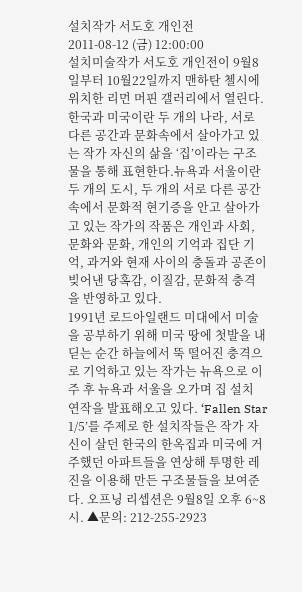설치작가 서도호 개인전
2011-08-12 (금) 12:00:00
설치미술작가 서도호 개인전이 9월8일부터 10월22일까지 맨하탄 첼시에 위치한 리먼 머핀 갤러리에서 열린다.
한국과 미국이란 두 개의 나라, 서로 다른 공간과 문화속에서 살아가고 있는 작가 자신의 삶을 ‘집’이라는 구조물을 통해 표현한다.뉴욕과 서울이란 두 개의 도시, 두 개의 서로 다른 공간 속에서 문화적 현기증을 안고 살아가
고 있는 작가의 작품은 개인과 사회, 문화와 문화, 개인의 기억과 집단 기억, 과거와 현재 사이의 충돌과 공존이 빚어낸 당혹감, 이질감, 문화적 충격을 반영하고 있다.
1991년 로드아일랜드 미대에서 미술을 공부하기 위해 미국 땅에 첫발을 내딛는 순간 하늘에서 뚝 떨어진 충격으로 기억하고 있는 작가는 뉴욕으로 이주 후 뉴욕과 서울을 오가며 집 설치 연작을 발표해오고 있다. ‘Fallen Star 1/5’를 주제로 한 설치작들은 작가 자신이 살던 한국의 한옥집과 미국에 거주했던 아파트들을 연상해 투명한 레진을 이용해 만든 구조물들을 보여준다. 오프닝 리셉션은 9월8일 오후 6~8시. ▲문의: 212-255-2923